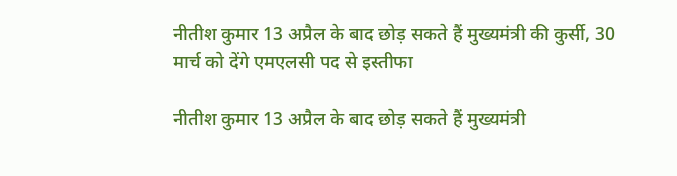नीतीश कुमार 13 अप्रैल के बाद छोड़ सकते हैं मुख्यमंत्री की कुर्सी, 30 मार्च को देंगे एमएलसी पद से इस्तीफा

नीतीश कुमार 13 अप्रैल के बाद छोड़ सकते हैं मुख्यमंत्री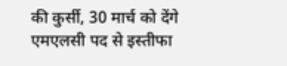की कुर्सी, 30 मार्च को देंगे एमएलसी पद से इस्तीफा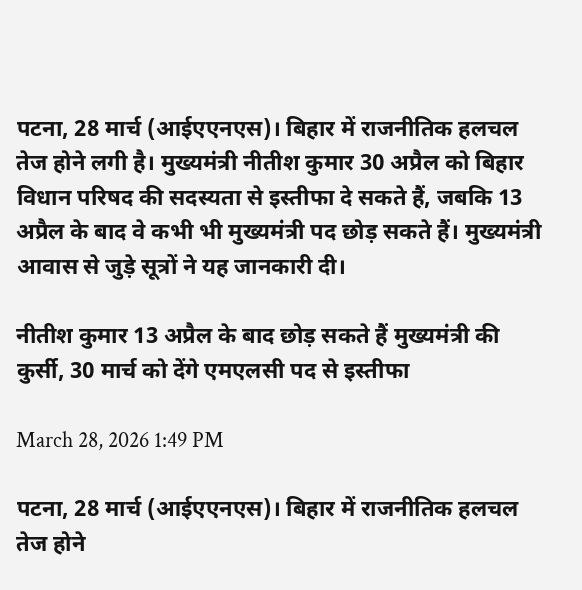पटना, 28 मार्च (आईएएनएस)। बिहार में राजनीतिक हलचल तेज होने लगी है। मुख्यमंत्री नीतीश कुमार 30 अप्रैल को बिहार विधान परिषद की सदस्यता से इस्तीफा दे सकते हैं, जबकि 13 अप्रैल के बाद वे कभी भी मुख्यमंत्री पद छोड़ सकते हैं। मुख्यमंत्री आवास से जुड़े सूत्रों ने यह जानकारी दी।

नीतीश कुमार 13 अप्रैल के बाद छोड़ सकते हैं मुख्यमंत्री की कुर्सी, 30 मार्च को देंगे एमएलसी पद से इस्तीफा

March 28, 2026 1:49 PM

पटना, 28 मार्च (आईएएनएस)। बिहार में राजनीतिक हलचल तेज होने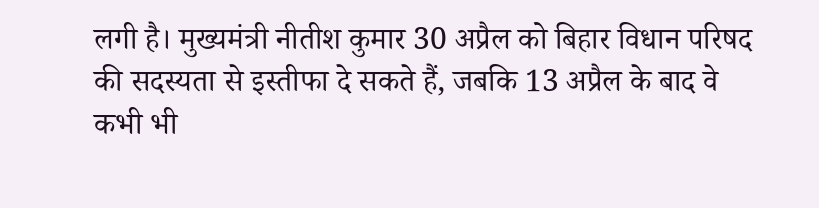लगी है। मुख्यमंत्री नीतीश कुमार 30 अप्रैल को बिहार विधान परिषद की सदस्यता से इस्तीफा दे सकते हैं, जबकि 13 अप्रैल के बाद वे कभी भी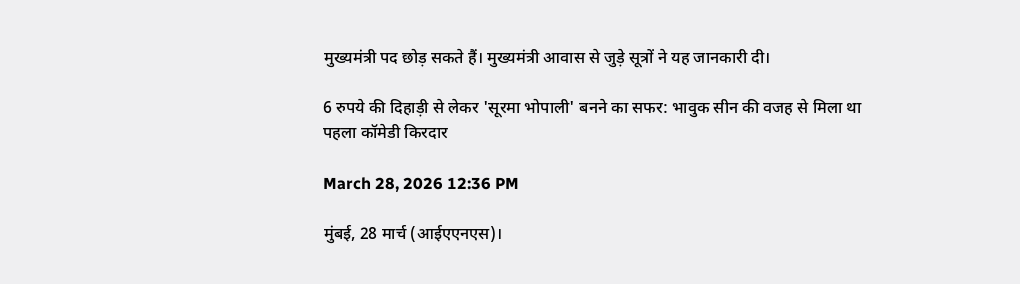मुख्यमंत्री पद छोड़ सकते हैं। मुख्यमंत्री आवास से जुड़े सूत्रों ने यह जानकारी दी।

6 रुपये की दिहाड़ी से लेकर 'सूरमा भोपाली' बनने का सफर: भावुक सीन की वजह से मिला था पहला कॉमेडी किरदार

March 28, 2026 12:36 PM

मुंबई, 28 मार्च (आईएएनएस)।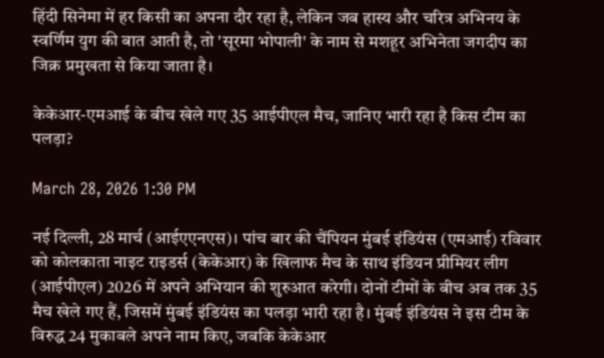हिंदी सिनेमा में हर किसी का अपना दौर रहा है, लेकिन जब हास्य और चरित्र अभिनय के स्वर्णिम युग की बात आती है, तो 'सूरमा भोपाली' के नाम से मशहूर अभिनेता जगदीप का जिक्र प्रमुखता से किया जाता है।

केकेआर-एमआई के बीच खेले गए 35 आईपीएल मैच, जानिए भारी रहा है किस टीम का पलड़ा?

March 28, 2026 1:30 PM

नई दिल्ली, 28 मार्च (आईएएनएस)। पांच बार की चैंपियन मुंबई इंडियंस (एमआई) रविवार को कोलकाता नाइट राइडर्स (केकेआर) के खिलाफ मैच के साथ इंडियन प्रीमियर लीग (आईपीएल) 2026 में अपने अभियान की शुरुआत करेगी। दोनों टीमों के बीच अब तक 35 मैच खेले गए हैं, जिसमें मुंबई इंडियंस का पलड़ा भारी रहा है। मुंबई इंडियंस ने इस टीम के विरुद्ध 24 मुकाबले अपने नाम किए, जबकि केकेआर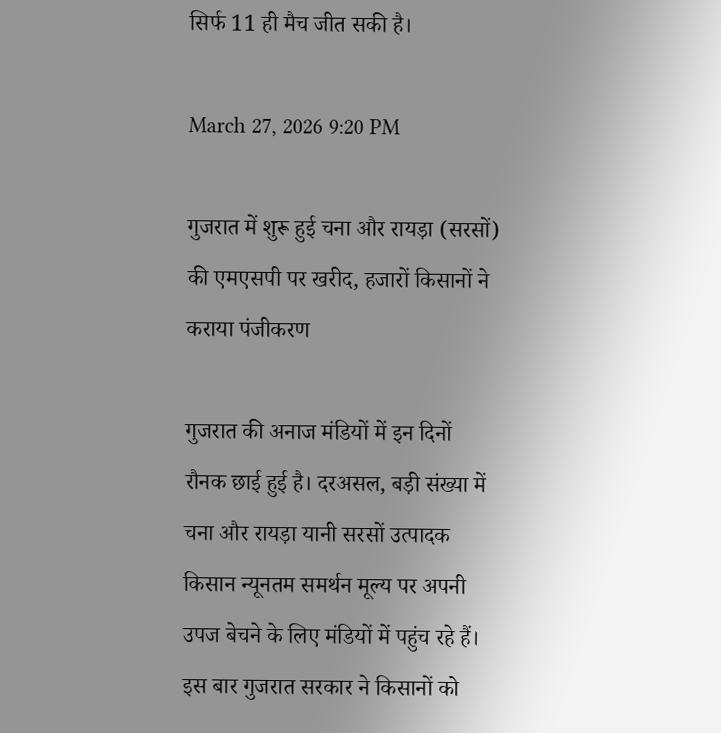सिर्फ 11 ही मैच जीत सकी है।

March 27, 2026 9:20 PM

गुजरात में शुरू हुई चना और रायड़ा (सरसों) की एमएसपी पर खरीद, हजारों किसानों ने कराया पंजीकरण

गुजरात की अनाज मंडियों में इन दिनों रौनक छाई हुई है। दरअसल, बड़ी संख्या में चना और रायड़ा यानी सरसों उत्पादक किसान न्यूनतम समर्थन मूल्य पर अपनी उपज बेचने के लिए मंडियों में पहुंच रहे हैं। इस बार गुजरात सरकार ने किसानों को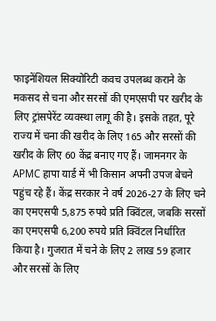फाइनेंशियल सिक्योरिटी कवच उपलब्ध कराने के मकसद से चना और सरसों की एमएसपी पर खरीद के लिए ट्रांसपेरेंट व्यवस्था लागू की है। इसके तहत, पूरे राज्य में चना की खरीद के लिए 165 और सरसों की खरीद के लिए 60 केंद्र बनाए गए हैं। जामनगर के APMC हापा यार्ड में भी किसान अपनी उपज बेचने पहुंच रहे हैं। केंद्र सरकार ने वर्ष 2026-27 के लिए चने का एमएसपी 5,875 रुपये प्रति क्विंटल, जबकि सरसों का एमएसपी 6,200 रुपये प्रति क्विंटल निर्धारित किया है। गुजरात में चने के लिए 2 लाख 59 हजार और सरसों के लिए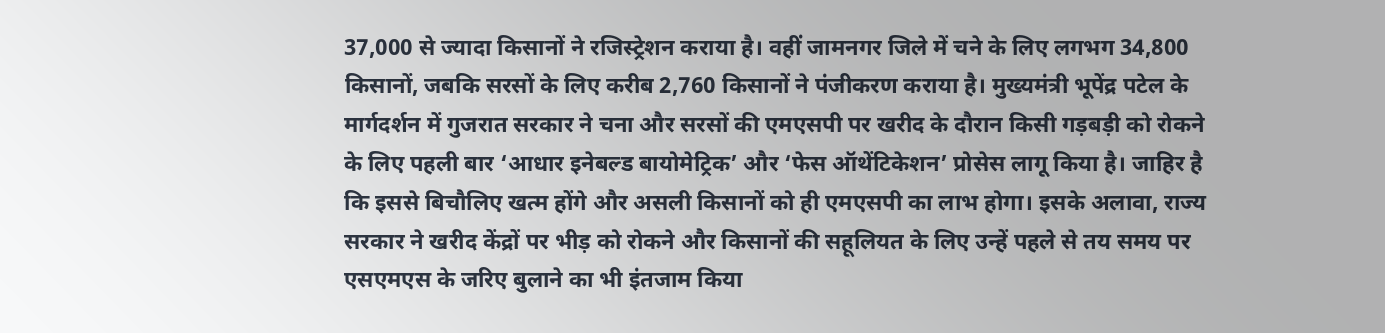37,000 से ज्यादा किसानों ने रजिस्ट्रेशन कराया है। वहीं जामनगर जिले में चने के लिए लगभग 34,800 किसानों, जबकि सरसों के लिए करीब 2,760 किसानों ने पंजीकरण कराया है। मुख्यमंत्री भूपेंद्र पटेल के मार्गदर्शन में गुजरात सरकार ने चना और सरसों की एमएसपी पर खरीद के दौरान किसी गड़बड़ी को रोकने के लिए पहली बार ‘आधार इनेबल्ड बायोमेट्रिक’ और ‘फेस ऑथेंटिकेशन’ प्रोसेस लागू किया है। जाहिर है कि इससे बिचौलिए खत्म होंगे और असली किसानों को ही एमएसपी का लाभ होगा। इसके अलावा, राज्य सरकार ने खरीद केंद्रों पर भीड़ को रोकने और किसानों की सहूलियत के लिए उन्हें पहले से तय समय पर एसएमएस के जरिए बुलाने का भी इंतजाम किया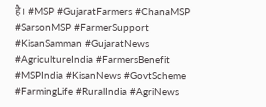है। #MSP #GujaratFarmers #ChanaMSP #SarsonMSP #FarmerSupport #KisanSamman #GujaratNews #AgricultureIndia #FarmersBenefit #MSPIndia #KisanNews #GovtScheme #FarmingLife #RuralIndia #AgriNews